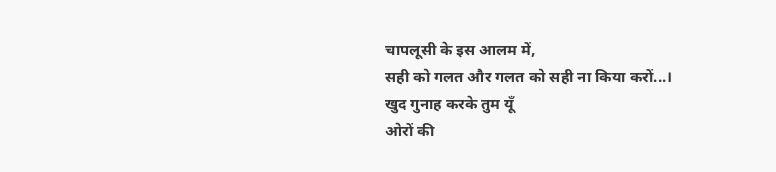चापलूसी के इस आलम में,
सही को गलत और गलत को सही ना किया करों...।
खुद गुनाह करके तुम यूँ
ओरों की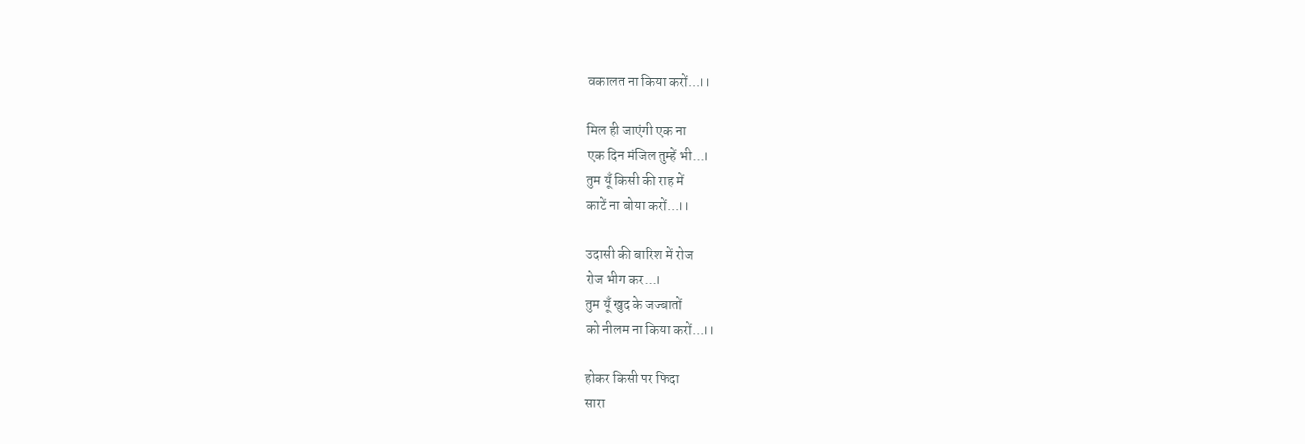वकालत ना किया करों...।।

मिल ही जाएंगी एक ना
एक दिन मंजिल तुम्हें भी...।
तुम यूँ किसी की राह में
काटें ना बोया करों...।।

उदासी की बारिश में रोज
रोज भीग कर...।
तुम यूँ खुद के जज्बातों
को नीलम ना किया करों...।।

होकर किसी पर फिदा
सारा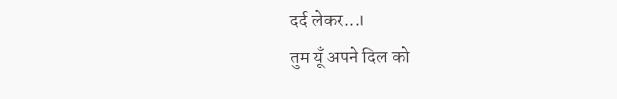दर्द लेकर...।
तुम यूँ अपने दिल को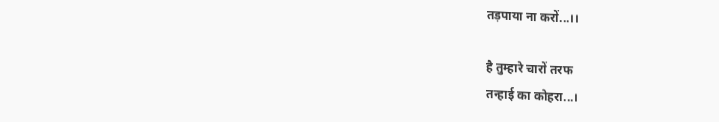तड़पाया ना करों...।।

है तुम्हारे चारों तरफ
तन्हाई का कोहरा...।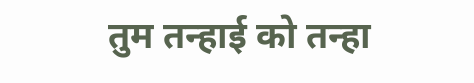तुम तन्हाई को तन्हा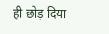ही छोड़ दिया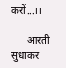करों...।।

      आरती सुधाकर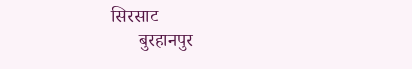सिरसाट
      बुरहानपुर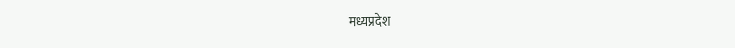मध्यप्रदेश